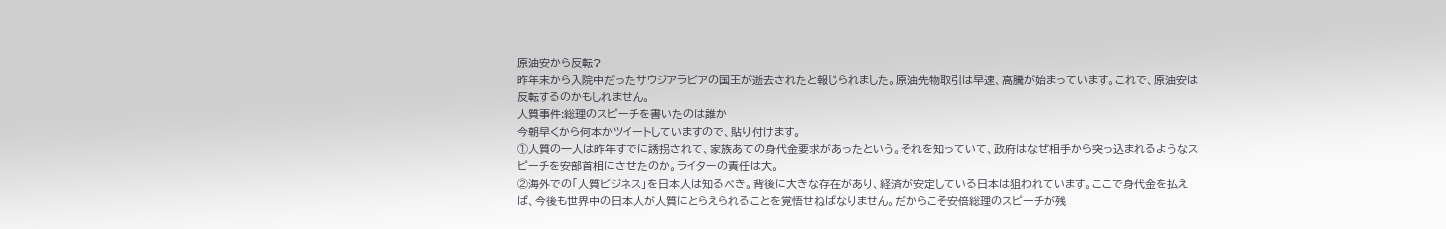原油安から反転?
昨年末から入院中だったサウジアラビアの国王が逝去されたと報じられました。原油先物取引は早速、高騰が始まっています。これで、原油安は反転するのかもしれません。
人質事件:総理のスピーチを書いたのは誰か
今朝早くから何本かツイートしていますので、貼り付けます。
①人質の一人は昨年すでに誘拐されて、家族あての身代金要求があったという。それを知っていて、政府はなぜ相手から突っ込まれるようなスピーチを安部首相にさせたのか。ライターの責任は大。
②海外での「人質ビジネス」を日本人は知るべき。背後に大きな存在があり、経済が安定している日本は狙われています。ここで身代金を払えば、今後も世界中の日本人が人質にとらえられることを覚悟せねばなりません。だからこそ安倍総理のスピーチが残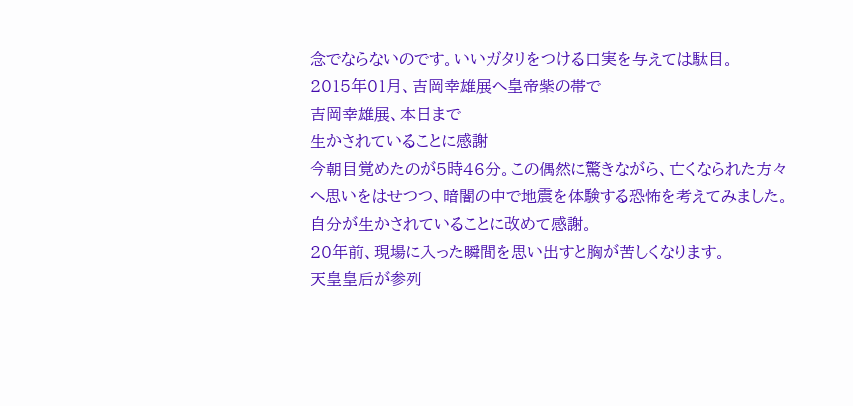念でならないのです。いいガタリをつける口実を与えては駄目。
2015年01月、吉岡幸雄展へ皇帝紫の帯で
吉岡幸雄展、本日まで
生かされていることに感謝
今朝目覚めたのが5時46分。この偶然に驚きながら、亡くなられた方々へ思いをはせつつ、暗闇の中で地震を体験する恐怖を考えてみました。自分が生かされていることに改めて感謝。
20年前、現場に入った瞬間を思い出すと胸が苦しくなります。
天皇皇后が参列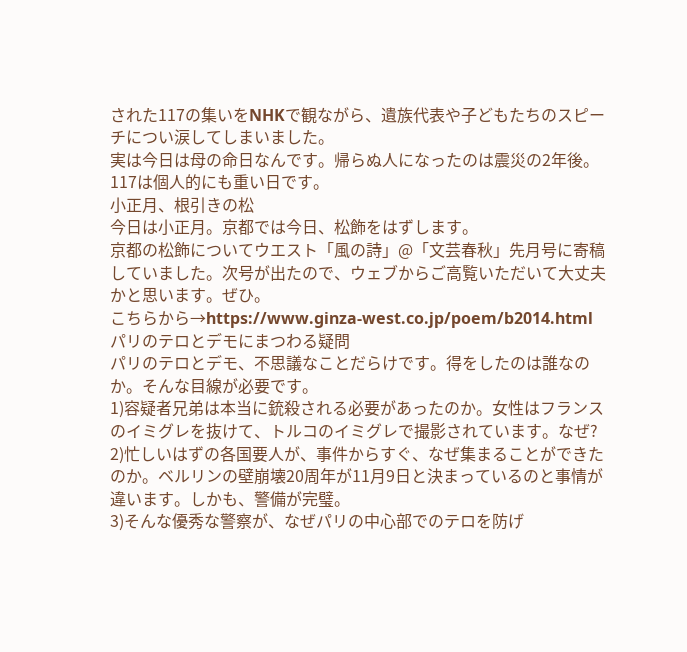された117の集いをNHKで観ながら、遺族代表や子どもたちのスピーチについ涙してしまいました。
実は今日は母の命日なんです。帰らぬ人になったのは震災の2年後。117は個人的にも重い日です。
小正月、根引きの松
今日は小正月。京都では今日、松飾をはずします。
京都の松飾についてウエスト「風の詩」@「文芸春秋」先月号に寄稿していました。次号が出たので、ウェブからご高覧いただいて大丈夫かと思います。ぜひ。
こちらから→https://www.ginza-west.co.jp/poem/b2014.html
パリのテロとデモにまつわる疑問
パリのテロとデモ、不思議なことだらけです。得をしたのは誰なのか。そんな目線が必要です。
1)容疑者兄弟は本当に銃殺される必要があったのか。女性はフランスのイミグレを抜けて、トルコのイミグレで撮影されています。なぜ?
2)忙しいはずの各国要人が、事件からすぐ、なぜ集まることができたのか。ベルリンの壁崩壊20周年が11月9日と決まっているのと事情が違います。しかも、警備が完璧。
3)そんな優秀な警察が、なぜパリの中心部でのテロを防げ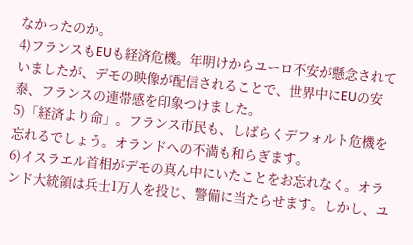なかったのか。
4)フランスもEUも経済危機。年明けからユーロ不安が懸念されていましたが、デモの映像が配信されることで、世界中にEUの安泰、フランスの連帯感を印象つけました。
5)「経済より命」。フランス市民も、しばらくデフォルト危機を忘れるでしょう。オランドへの不満も和らぎます。
6)イスラエル首相がデモの真ん中にいたことをお忘れなく。オランド大統領は兵士1万人を投じ、警備に当たらせます。しかし、ユ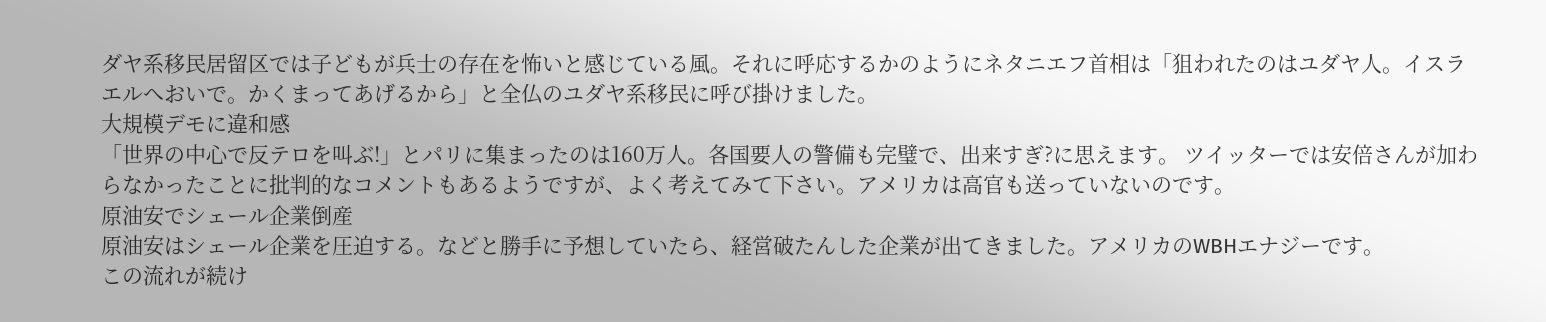ダヤ系移民居留区では子どもが兵士の存在を怖いと感じている風。それに呼応するかのようにネタニエフ首相は「狙われたのはユダヤ人。イスラエルへおいで。かくまってあげるから」と全仏のユダヤ系移民に呼び掛けました。
大規模デモに違和感
「世界の中心で反テロを叫ぶ!」とパリに集まったのは160万人。各国要人の警備も完璧で、出来すぎ?に思えます。 ツイッターでは安倍さんが加わらなかったことに批判的なコメントもあるようですが、よく考えてみて下さい。アメリカは高官も送っていないのです。
原油安でシェール企業倒産
原油安はシェール企業を圧迫する。などと勝手に予想していたら、経営破たんした企業が出てきました。アメリカのWBHエナジーです。
この流れが続け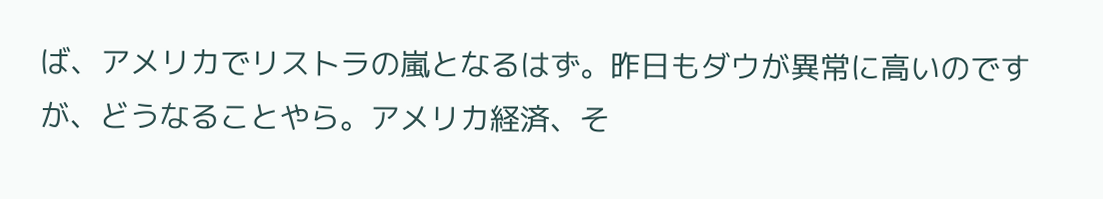ば、アメリカでリストラの嵐となるはず。昨日もダウが異常に高いのですが、どうなることやら。アメリカ経済、そ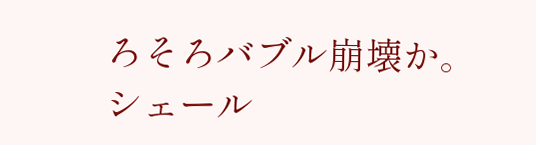ろそろバブル崩壊か。
シェール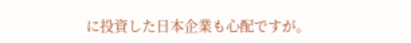に投資した日本企業も心配ですが。